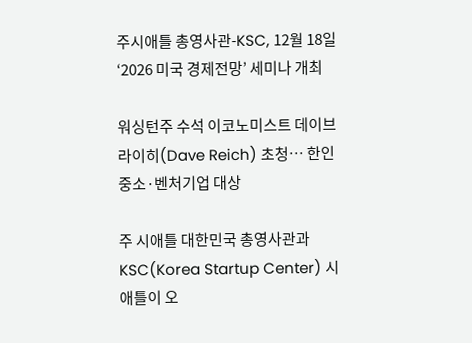주시애틀 총영사관-KSC, 12월 18일 ‘2026 미국 경제전망’ 세미나 개최

워싱턴주 수석 이코노미스트 데이브 라이히(Dave Reich) 초청… 한인 중소·벤처기업 대상

주 시애틀 대한민국 총영사관과 KSC(Korea Startup Center) 시애틀이 오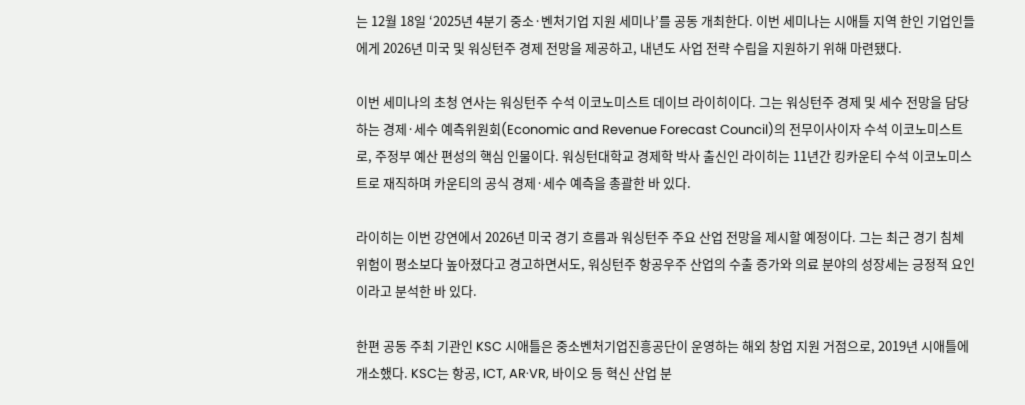는 12월 18일 ‘2025년 4분기 중소·벤처기업 지원 세미나’를 공동 개최한다. 이번 세미나는 시애틀 지역 한인 기업인들에게 2026년 미국 및 워싱턴주 경제 전망을 제공하고, 내년도 사업 전략 수립을 지원하기 위해 마련됐다.

이번 세미나의 초청 연사는 워싱턴주 수석 이코노미스트 데이브 라이히이다. 그는 워싱턴주 경제 및 세수 전망을 담당하는 경제·세수 예측위원회(Economic and Revenue Forecast Council)의 전무이사이자 수석 이코노미스트로, 주정부 예산 편성의 핵심 인물이다. 워싱턴대학교 경제학 박사 출신인 라이히는 11년간 킹카운티 수석 이코노미스트로 재직하며 카운티의 공식 경제·세수 예측을 총괄한 바 있다.

라이히는 이번 강연에서 2026년 미국 경기 흐름과 워싱턴주 주요 산업 전망을 제시할 예정이다. 그는 최근 경기 침체 위험이 평소보다 높아졌다고 경고하면서도, 워싱턴주 항공우주 산업의 수출 증가와 의료 분야의 성장세는 긍정적 요인이라고 분석한 바 있다.

한편 공동 주최 기관인 KSC 시애틀은 중소벤처기업진흥공단이 운영하는 해외 창업 지원 거점으로, 2019년 시애틀에 개소했다. KSC는 항공, ICT, AR·VR, 바이오 등 혁신 산업 분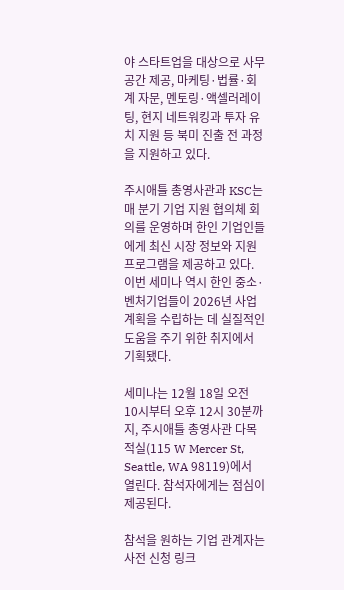야 스타트업을 대상으로 사무공간 제공, 마케팅·법률·회계 자문, 멘토링·액셀러레이팅, 현지 네트워킹과 투자 유치 지원 등 북미 진출 전 과정을 지원하고 있다.

주시애틀 총영사관과 KSC는 매 분기 기업 지원 협의체 회의를 운영하며 한인 기업인들에게 최신 시장 정보와 지원 프로그램을 제공하고 있다. 이번 세미나 역시 한인 중소·벤처기업들이 2026년 사업 계획을 수립하는 데 실질적인 도움을 주기 위한 취지에서 기획됐다.

세미나는 12월 18일 오전 10시부터 오후 12시 30분까지, 주시애틀 총영사관 다목적실(115 W Mercer St, Seattle, WA 98119)에서 열린다. 참석자에게는 점심이 제공된다.

참석을 원하는 기업 관계자는 사전 신청 링크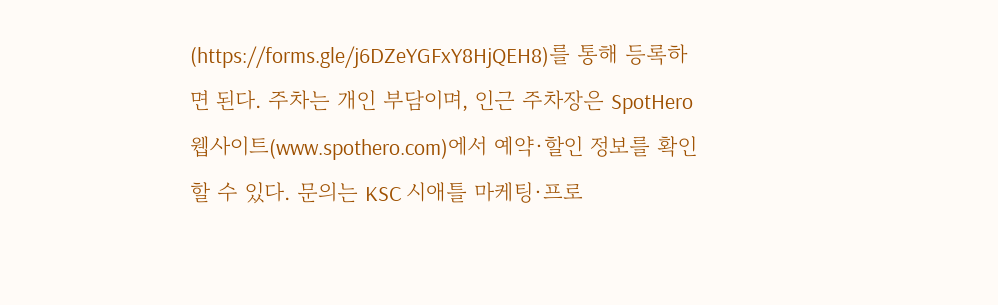(https://forms.gle/j6DZeYGFxY8HjQEH8)를 통해 등록하면 된다. 주차는 개인 부담이며, 인근 주차장은 SpotHero 웹사이트(www.spothero.com)에서 예약·할인 정보를 확인할 수 있다. 문의는 KSC 시애틀 마케팅·프로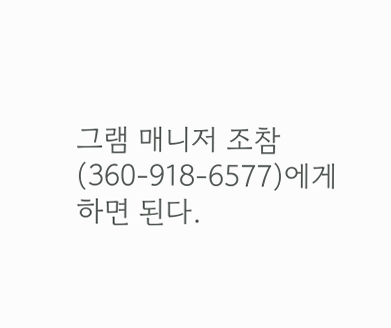그램 매니저 조참(360-918-6577)에게 하면 된다.